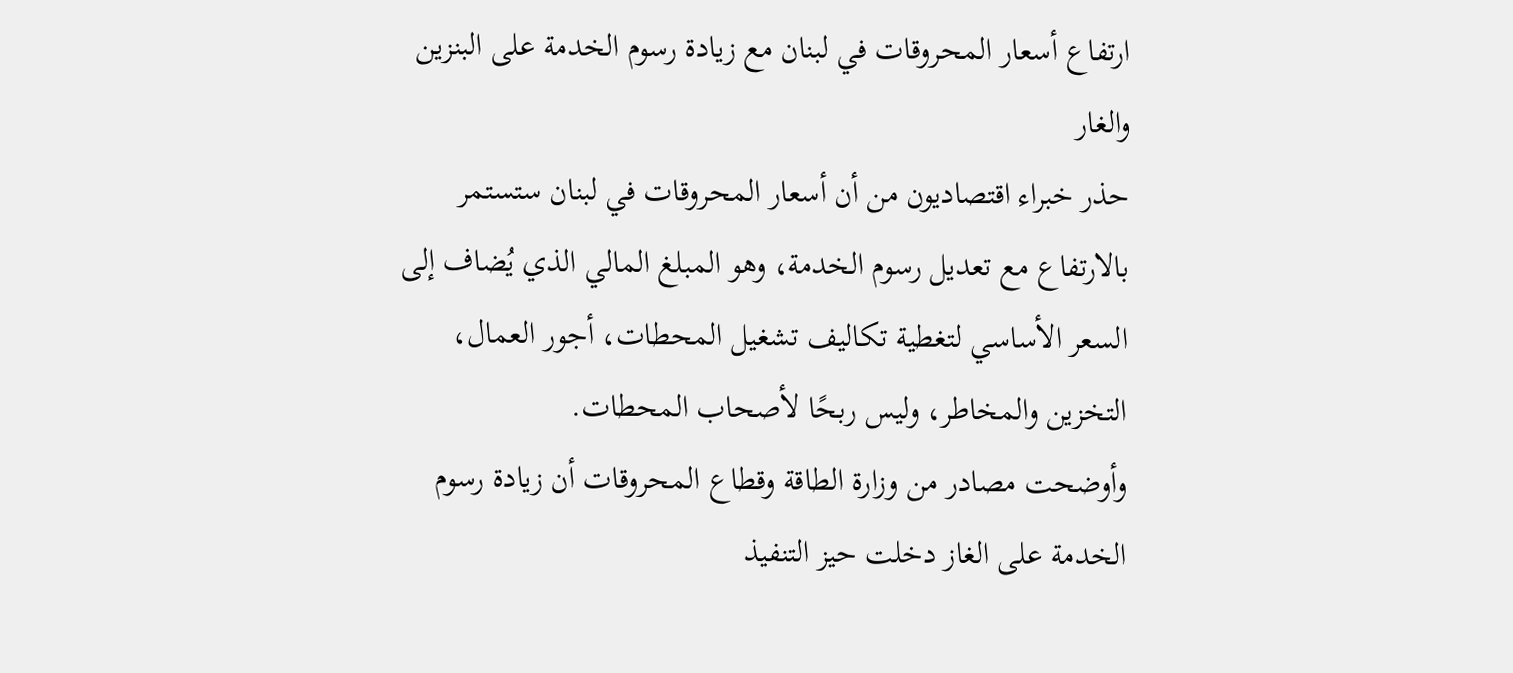ارتفاع أسعار المحروقات في لبنان مع زيادة رسوم الخدمة على البنزين والغار
حذر خبراء اقتصاديون من أن أسعار المحروقات في لبنان ستستمر بالارتفاع مع تعديل رسوم الخدمة، وهو المبلغ المالي الذي يُضاف إلى السعر الأساسي لتغطية تكاليف تشغيل المحطات، أجور العمال، التخزين والمخاطر، وليس ربحًا لأصحاب المحطات.
وأوضحت مصادر من وزارة الطاقة وقطاع المحروقات أن زيادة رسوم الخدمة على الغاز دخلت حيز التنفيذ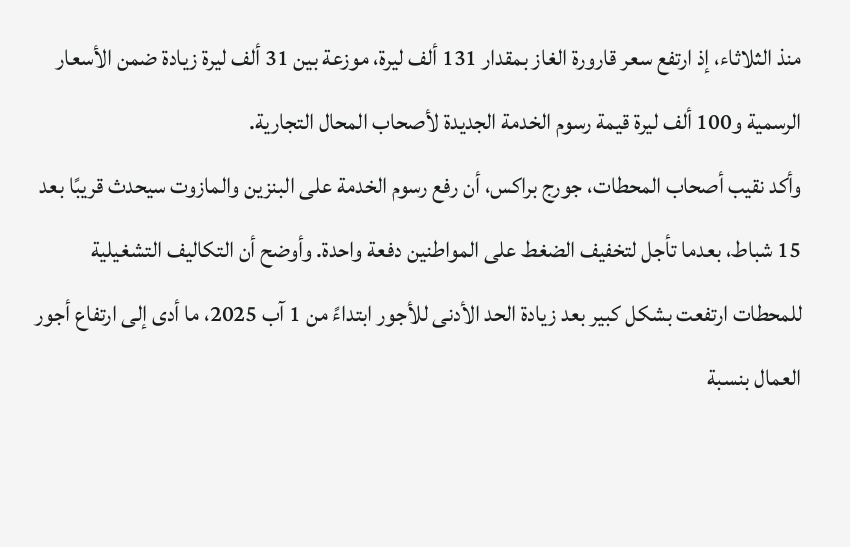منذ الثلاثاء، إذ ارتفع سعر قارورة الغاز بمقدار 131 ألف ليرة، موزعة بين 31 ألف ليرة زيادة ضمن الأسعار الرسمية و100 ألف ليرة قيمة رسوم الخدمة الجديدة لأصحاب المحال التجارية.
وأكد نقيب أصحاب المحطات، جورج براكس، أن رفع رسوم الخدمة على البنزين والمازوت سيحدث قريبًا بعد 15 شباط، بعدما تأجل لتخفيف الضغط على المواطنين دفعة واحدة. وأوضح أن التكاليف التشغيلية للمحطات ارتفعت بشكل كبير بعد زيادة الحد الأدنى للأجور ابتداءً من 1 آب 2025، ما أدى إلى ارتفاع أجور العمال بنسبة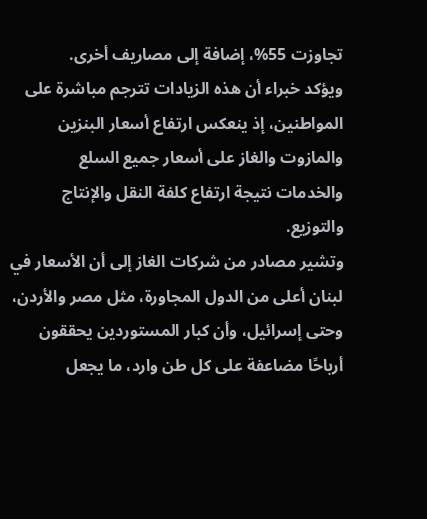تجاوزت 55%، إضافة إلى مصاريف أخرى.
ويؤكد خبراء أن هذه الزيادات تترجم مباشرة على المواطنين، إذ ينعكس ارتفاع أسعار البنزين والمازوت والغاز على أسعار جميع السلع والخدمات نتيجة ارتفاع كلفة النقل والإنتاج والتوزيع.
وتشير مصادر من شركات الغاز إلى أن الأسعار في لبنان أعلى من الدول المجاورة، مثل مصر والأردن، وحتى إسرائيل، وأن كبار المستوردين يحققون أرباحًا مضاعفة على كل طن وارد، ما يجعل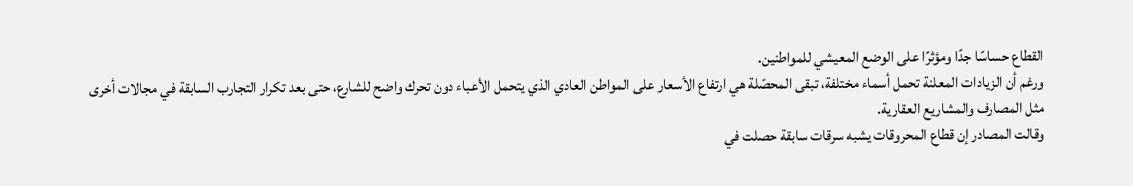القطاع حساسًا جدًا ومؤثرًا على الوضع المعيشي للمواطنين.
ورغم أن الزيادات المعلنة تحمل أسماء مختلفة، تبقى المحصّلة هي ارتفاع الأسعار على المواطن العادي الذي يتحمل الأعباء دون تحرك واضح للشارع، حتى بعد تكرار التجارب السابقة في مجالات أخرى مثل المصارف والمشاريع العقارية.
وقالت المصادر إن قطاع المحروقات يشبه سرقات سابقة حصلت في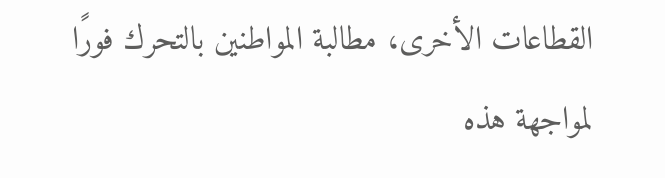القطاعات الأخرى، مطالبة المواطنين بالتحرك فورًا لمواجهة هذه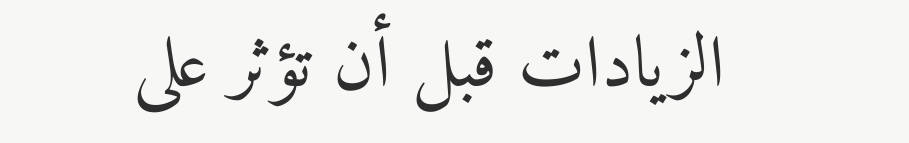الزيادات قبل أن تؤثر على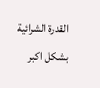القدرة الشرائية بشكل اكبر